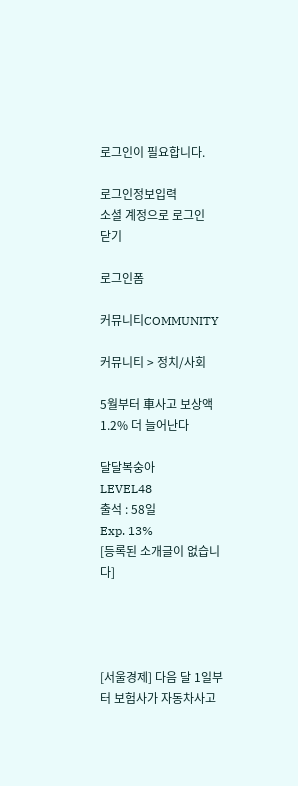로그인이 필요합니다.

로그인정보입력
소셜 계정으로 로그인
닫기

로그인폼

커뮤니티COMMUNITY

커뮤니티 > 정치/사회

5월부터 車사고 보상액 1.2% 더 늘어난다

달달복숭아
LEVEL48
출석 : 58일
Exp. 13%
[등록된 소개글이 없습니다]




[서울경제] 다음 달 1일부터 보험사가 자동차사고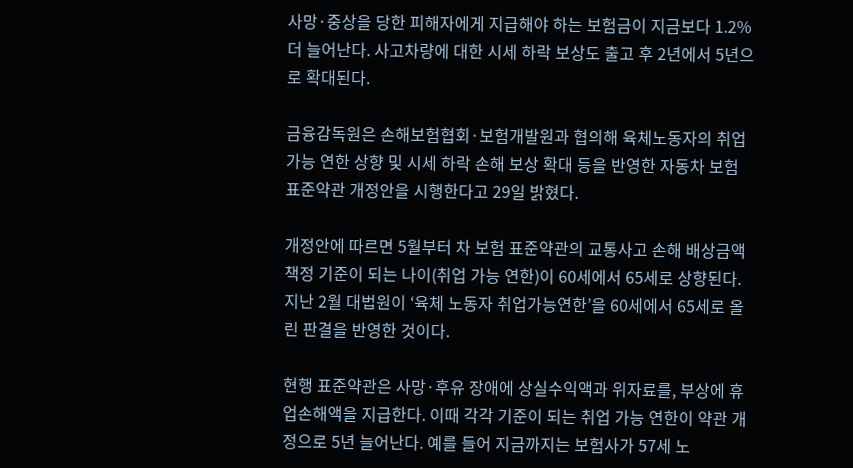사망·중상을 당한 피해자에게 지급해야 하는 보험금이 지금보다 1.2% 더 늘어난다. 사고차량에 대한 시세 하락 보상도 출고 후 2년에서 5년으로 확대된다.

금융감독원은 손해보험협회·보험개발원과 협의해 육체노동자의 취업 가능 연한 상향 및 시세 하락 손해 보상 확대 등을 반영한 자동차 보험 표준약관 개정안을 시행한다고 29일 밝혔다.

개정안에 따르면 5월부터 차 보험 표준약관의 교통사고 손해 배상금액 책정 기준이 되는 나이(취업 가능 연한)이 60세에서 65세로 상향된다. 지난 2월 대법원이 ‘육체 노동자 취업가능연한’을 60세에서 65세로 올린 판결을 반영한 것이다.

현행 표준약관은 사망·후유 장애에 상실수익액과 위자료를, 부상에 휴업손해액을 지급한다. 이때 각각 기준이 되는 취업 가능 연한이 약관 개정으로 5년 늘어난다. 예를 들어 지금까지는 보험사가 57세 노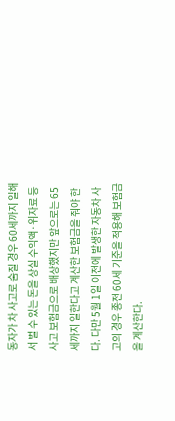동자가 차 사고로 숨질 경우 60세까지 일해서 벌 수 있는 돈을 상실 수익액·위자료 등 사고 보험금으로 배상했지만 앞으로는 65세까지 일한다고 계산한 보험금을 줘야 한다. 다만 5월 1일 이전에 발생한 자동차 사고의 경우 종전 60세 기준을 적용해 보험금을 계산한다.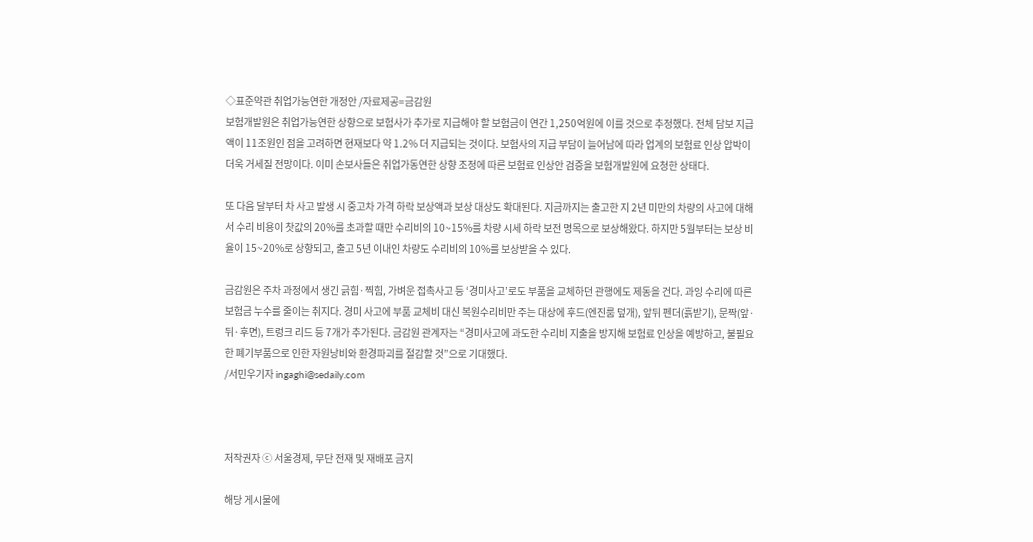◇표준약관 취업가능연한 개정안 /자료제공=금감원
보험개발원은 취업가능연한 상향으로 보험사가 추가로 지급해야 할 보험금이 연간 1,250억원에 이를 것으로 추정했다. 전체 담보 지급액이 11조원인 점을 고려하면 현재보다 약 1.2% 더 지급되는 것이다. 보험사의 지급 부담이 늘어남에 따라 업계의 보험료 인상 압박이 더욱 거세질 전망이다. 이미 손보사들은 취업가동연한 상향 조정에 따른 보험료 인상안 검증을 보험개발원에 요청한 상태다.

또 다음 달부터 차 사고 발생 시 중고차 가격 하락 보상액과 보상 대상도 확대된다. 지금까지는 출고한 지 2년 미만의 차량의 사고에 대해서 수리 비용이 찻값의 20%를 초과할 때만 수리비의 10~15%를 차량 시세 하락 보전 명목으로 보상해왔다. 하지만 5월부터는 보상 비율이 15~20%로 상향되고, 출고 5년 이내인 차량도 수리비의 10%를 보상받을 수 있다.

금감원은 주차 과정에서 생긴 긁힘·찍힘, 가벼운 접촉사고 등 ‘경미사고’로도 부품을 교체하던 관행에도 제동을 건다. 과잉 수리에 따른 보험금 누수를 줄이는 취지다. 경미 사고에 부품 교체비 대신 복원수리비만 주는 대상에 후드(엔진룸 덮개), 앞뒤 펜더(흙받기), 문짝(앞·뒤·후면), 트렁크 리드 등 7개가 추가된다. 금감원 관계자는 “경미사고에 과도한 수리비 지출을 방지해 보험료 인상을 예방하고, 불필요한 폐기부품으로 인한 자원낭비와 환경파괴를 절감할 것”으로 기대했다.
/서민우기자 ingaghi@sedaily.com



저작권자 ⓒ 서울경제, 무단 전재 및 재배포 금지

해당 게시물에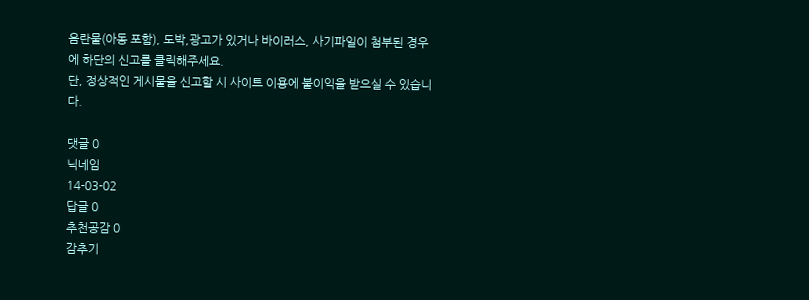음란물(아동 포함), 도박,광고가 있거나 바이러스, 사기파일이 첨부된 경우에 하단의 신고를 클릭해주세요.
단, 정상적인 게시물을 신고할 시 사이트 이용에 불이익을 받으실 수 있습니다.

댓글 0
닉네임
14-03-02
답글 0
추천공감 0
감추기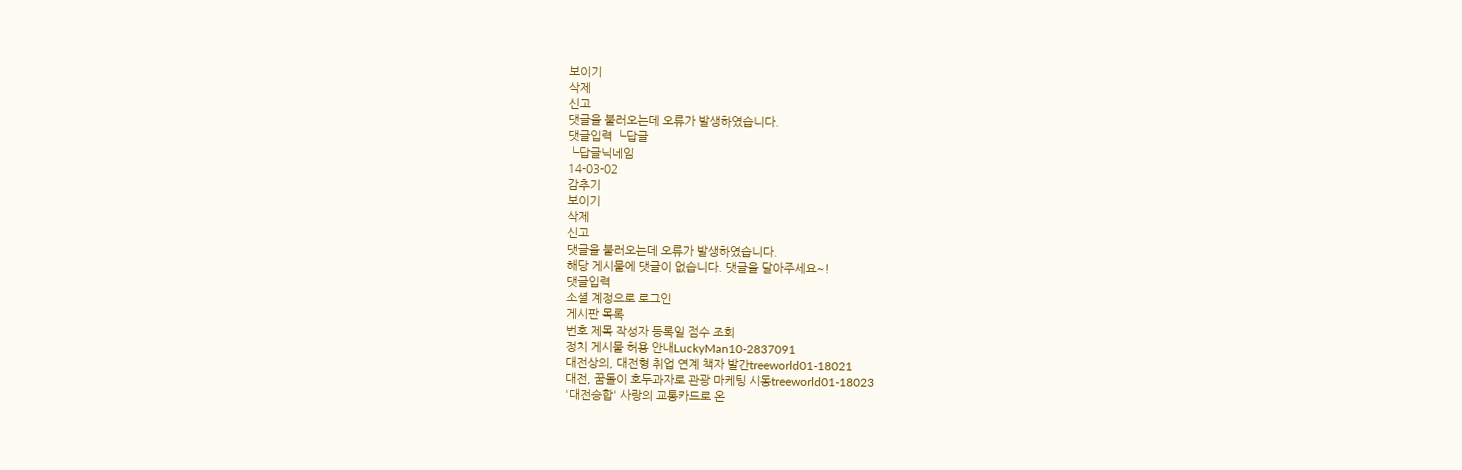보이기
삭제
신고
댓글을 불러오는데 오류가 발생하였습니다.
댓글입력 ┗답글
┗답글닉네임
14-03-02
감추기
보이기
삭제
신고
댓글을 불러오는데 오류가 발생하였습니다.
해당 게시물에 댓글이 없습니다. 댓글을 달아주세요~!
댓글입력
소셜 계정으로 로그인
게시판 목록
번호 제목 작성자 등록일 점수 조회
정치 게시물 허용 안내LuckyMan10-2837091
대전상의, 대전형 취업 연계 책자 발간treeworld01-18021
대전, 꿈돌이 호두과자로 관광 마케팅 시동treeworld01-18023
'대전승합' 사랑의 교통카드로 온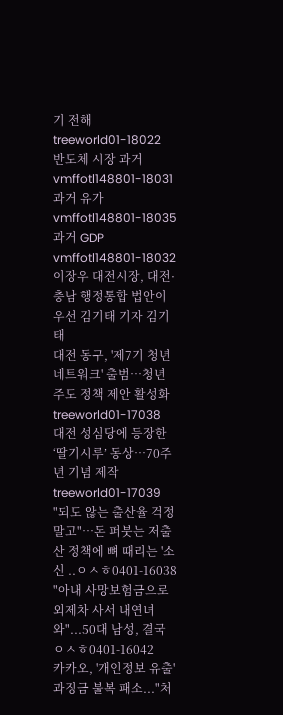기 전해treeworld01-18022
반도체 시장 과거 vmffotl148801-18031
과거 유가 vmffotl148801-18035
과거 GDP vmffotl148801-18032
이장우 대전시장, 대전·충남 행정통합 법안이 우선 김기태 기자 김기태
대전 동구, '제7기 청년네트워크' 출범…청년 주도 정책 제안 활성화treeworld01-17038
대전 성심당에 등장한 ‘딸기시루’ 동상…70주년 기념 제작treeworld01-17039
"되도 않는 출산율 걱정 말고"…돈 퍼붓는 저출산 정책에 뼈 때리는 '소신 ..ㅇㅅㅎ0401-16038
"아내 사망보험금으로 외제차 사서 내연녀와"...50대 남성, 결국ㅇㅅㅎ0401-16042
카카오, '개인정보 유출' 과징금 불복 패소..."처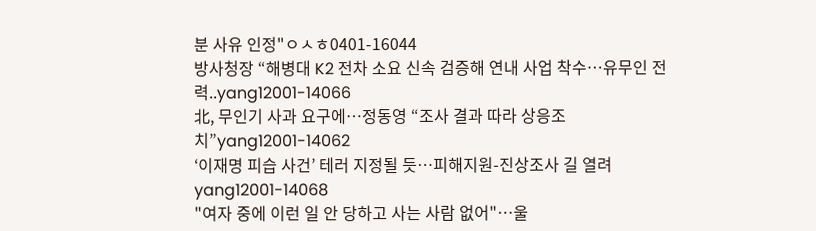분 사유 인정"ㅇㅅㅎ0401-16044
방사청장 “해병대 K2 전차 소요 신속 검증해 연내 사업 착수…유무인 전력..yang12001-14066
北, 무인기 사과 요구에…정동영 “조사 결과 따라 상응조치”yang12001-14062
‘이재명 피습 사건’ 테러 지정될 듯…피해지원-진상조사 길 열려yang12001-14068
"여자 중에 이런 일 안 당하고 사는 사람 없어"…울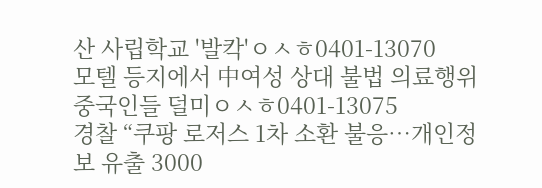산 사립학교 '발칵'ㅇㅅㅎ0401-13070
모텔 등지에서 中여성 상대 불법 의료행위 중국인들 덜미ㅇㅅㅎ0401-13075
경찰 “쿠팡 로저스 1차 소환 불응…개인정보 유출 3000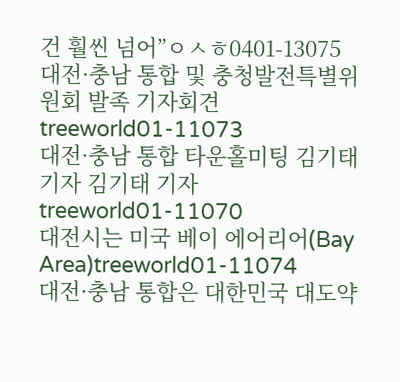건 훨씬 넘어”ㅇㅅㅎ0401-13075
대전·충남 통합 및 충청발전특별위원회 발족 기자회견treeworld01-11073
대전·충남 통합 타운홀미팅 김기태 기자 김기태 기자treeworld01-11070
대전시는 미국 베이 에어리어(Bay Area)treeworld01-11074
대전·충남 통합은 대한민국 대도약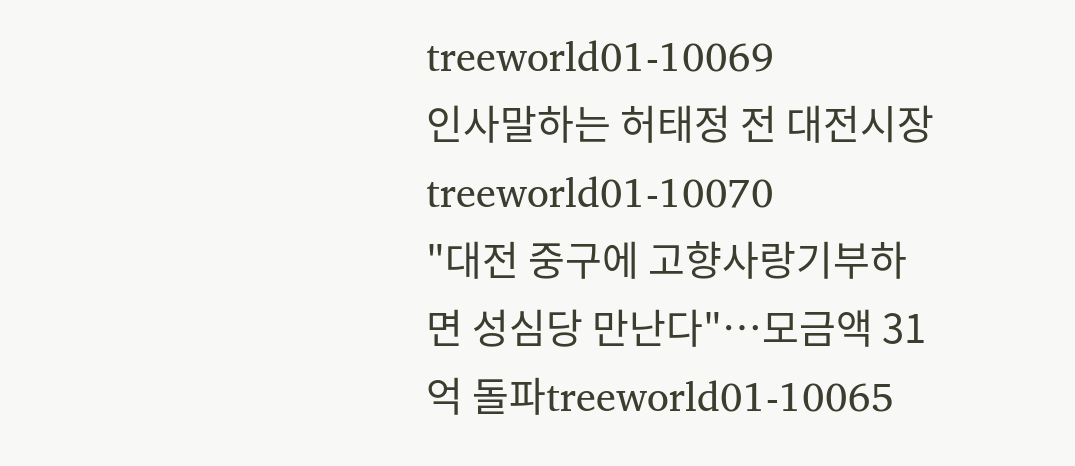treeworld01-10069
인사말하는 허태정 전 대전시장treeworld01-10070
"대전 중구에 고향사랑기부하면 성심당 만난다"…모금액 31억 돌파treeworld01-10065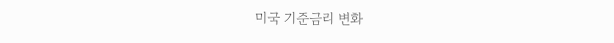미국 기준금리 변화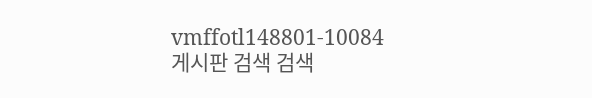vmffotl148801-10084
게시판 검색 검색